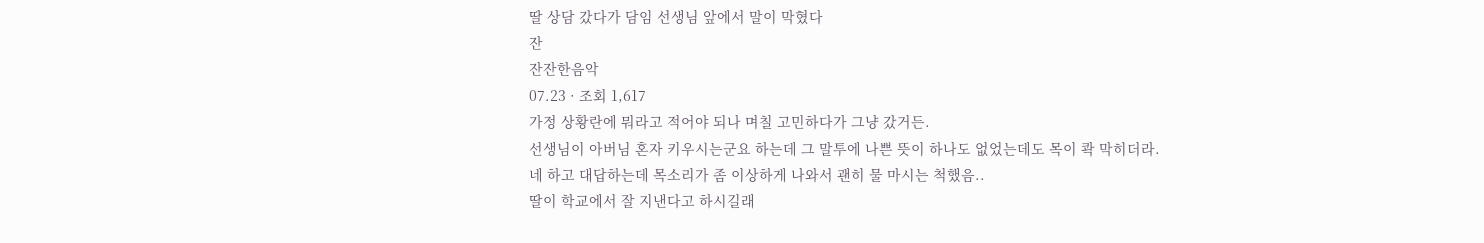딸 상담 갔다가 담임 선생님 앞에서 말이 막혔다
잔
잔잔한음악
07.23 · 조회 1,617
가정 상황란에 뭐라고 적어야 되나 며칠 고민하다가 그냥 갔거든.
선생님이 아버님 혼자 키우시는군요 하는데 그 말투에 나쁜 뜻이 하나도 없었는데도 목이 콱 막히더라.
네 하고 대답하는데 목소리가 좀 이상하게 나와서 괜히 물 마시는 척했음..
딸이 학교에서 잘 지낸다고 하시길래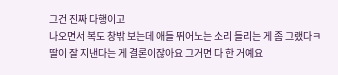그건 진짜 다행이고
나오면서 복도 창밖 보는데 애들 뛰어노는 소리 들리는 게 좀 그랬다ㅋ
딸이 잘 지낸다는 게 결론이잖아요 그거면 다 한 거예요